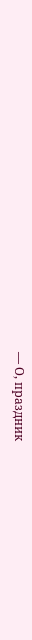— О, праздник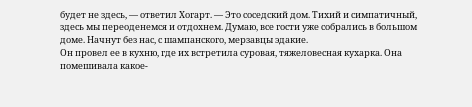будет не здесь, — ответил Хогарт. — Это соседский дом. Тихий и симпатичный, здесь мы переоденемся и отдохнем. Думаю, все гости уже собрались в большом доме. Начнут без нас, с шампанского, мерзавцы эдакие.
Он провел ее в кухню, где их встретила суровая, тяжеловесная кухарка. Она помешивала какое-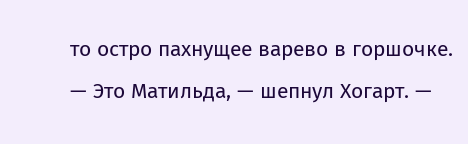то остро пахнущее варево в горшочке.
— Это Матильда, — шепнул Хогарт. —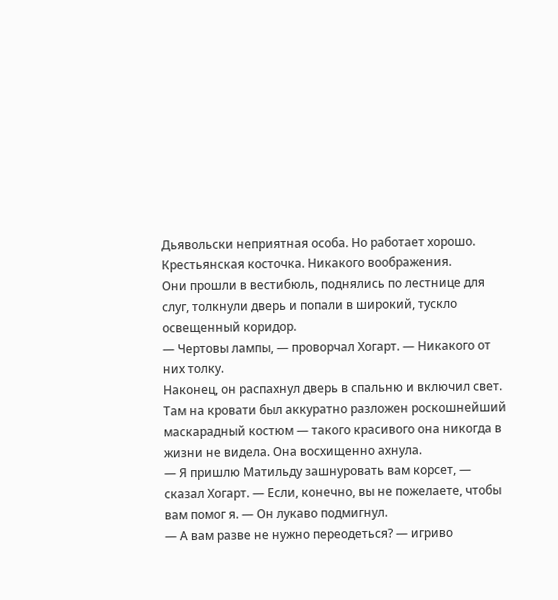Дьявольски неприятная особа. Но работает хорошо. Крестьянская косточка. Никакого воображения.
Они прошли в вестибюль, поднялись по лестнице для слуг, толкнули дверь и попали в широкий, тускло освещенный коридор.
— Чертовы лампы, — проворчал Хогарт. — Никакого от них толку.
Наконец, он распахнул дверь в спальню и включил свет. Там на кровати был аккуратно разложен роскошнейший маскарадный костюм — такого красивого она никогда в жизни не видела. Она восхищенно ахнула.
— Я пришлю Матильду зашнуровать вам корсет, — сказал Хогарт. — Если, конечно, вы не пожелаете, чтобы вам помог я. — Он лукаво подмигнул.
— А вам разве не нужно переодеться? — игриво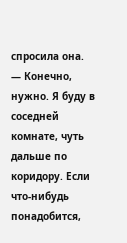спросила она.
— Конечно, нужно. Я буду в соседней комнате, чуть дальше по коридору. Если что-нибудь понадобится,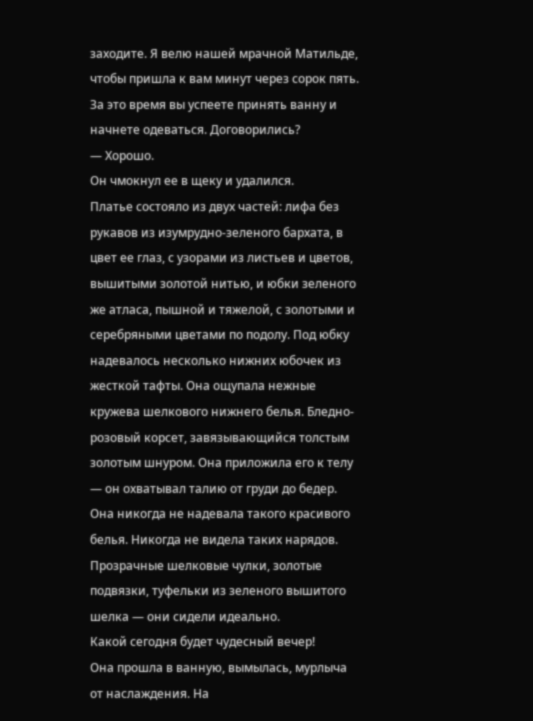заходите. Я велю нашей мрачной Матильде, чтобы пришла к вам минут через сорок пять. За это время вы успеете принять ванну и начнете одеваться. Договорились?
— Хорошо.
Он чмокнул ее в щеку и удалился.
Платье состояло из двух частей: лифа без рукавов из изумрудно-зеленого бархата, в цвет ее глаз, с узорами из листьев и цветов, вышитыми золотой нитью, и юбки зеленого же атласа, пышной и тяжелой, с золотыми и серебряными цветами по подолу. Под юбку надевалось несколько нижних юбочек из жесткой тафты. Она ощупала нежные кружева шелкового нижнего белья. Бледно-розовый корсет, завязывающийся толстым золотым шнуром. Она приложила его к телу — он охватывал талию от груди до бедер. Она никогда не надевала такого красивого белья. Никогда не видела таких нарядов. Прозрачные шелковые чулки, золотые подвязки, туфельки из зеленого вышитого шелка — они сидели идеально.
Какой сегодня будет чудесный вечер!
Она прошла в ванную, вымылась, мурлыча от наслаждения. На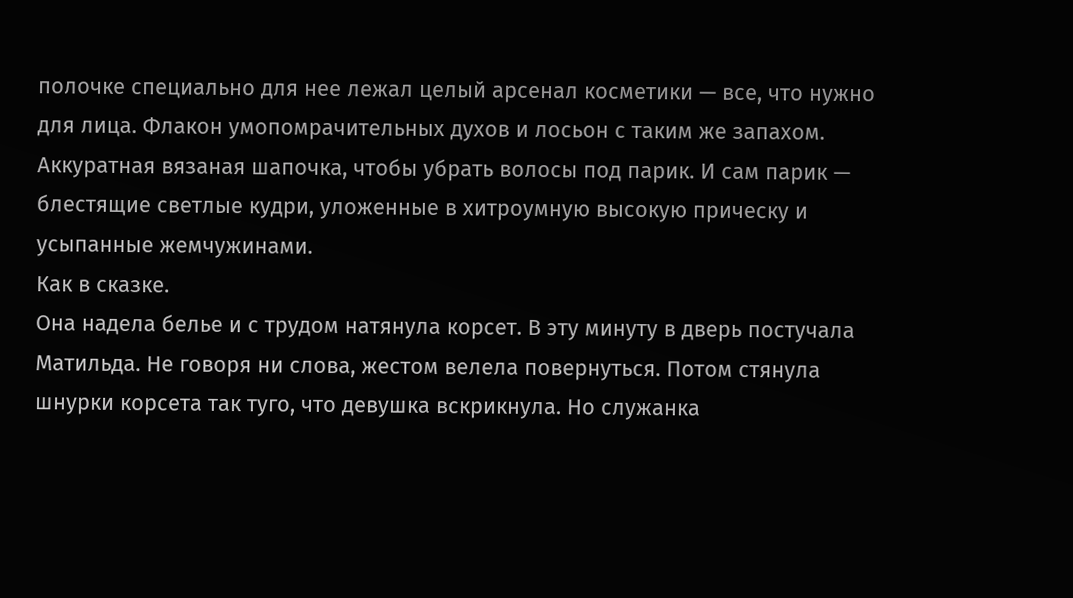полочке специально для нее лежал целый арсенал косметики — все, что нужно для лица. Флакон умопомрачительных духов и лосьон с таким же запахом. Аккуратная вязаная шапочка, чтобы убрать волосы под парик. И сам парик — блестящие светлые кудри, уложенные в хитроумную высокую прическу и усыпанные жемчужинами.
Как в сказке.
Она надела белье и с трудом натянула корсет. В эту минуту в дверь постучала Матильда. Не говоря ни слова, жестом велела повернуться. Потом стянула шнурки корсета так туго, что девушка вскрикнула. Но служанка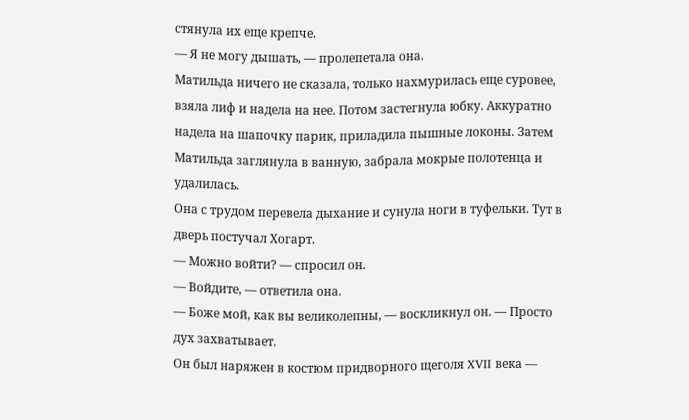стянула их еще крепче.
— Я не могу дышать, — пролепетала она.
Матильда ничего не сказала, только нахмурилась еще суровее, взяла лиф и надела на нее. Потом застегнула юбку. Аккуратно надела на шапочку парик, приладила пышные локоны. Затем Матильда заглянула в ванную, забрала мокрые полотенца и удалилась.
Она с трудом перевела дыхание и сунула ноги в туфельки. Тут в дверь постучал Хогарт.
— Можно войти? — спросил он.
— Войдите, — ответила она.
— Боже мой, как вы великолепны, — воскликнул он. — Просто дух захватывает.
Он был наряжен в костюм придворного щеголя XVII века —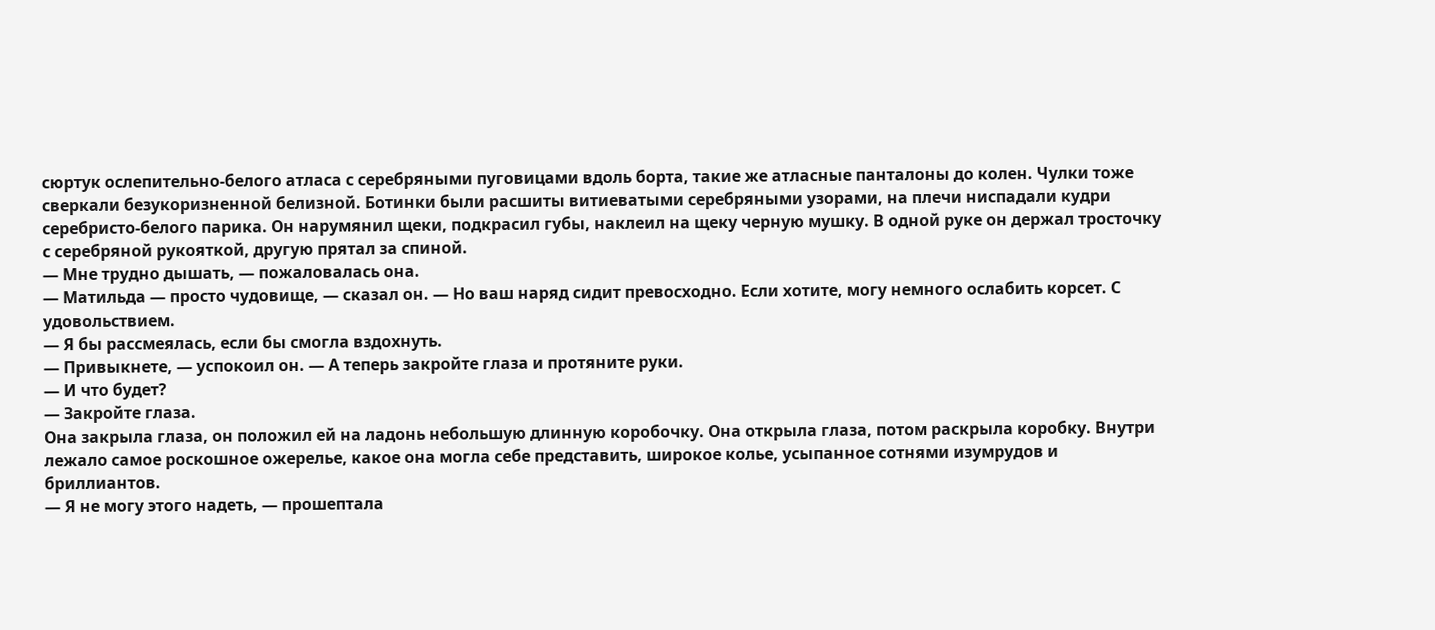сюртук ослепительно-белого атласа с серебряными пуговицами вдоль борта, такие же атласные панталоны до колен. Чулки тоже сверкали безукоризненной белизной. Ботинки были расшиты витиеватыми серебряными узорами, на плечи ниспадали кудри серебристо-белого парика. Он нарумянил щеки, подкрасил губы, наклеил на щеку черную мушку. В одной руке он держал тросточку с серебряной рукояткой, другую прятал за спиной.
— Мне трудно дышать, — пожаловалась она.
— Матильда — просто чудовище, — сказал он. — Но ваш наряд сидит превосходно. Если хотите, могу немного ослабить корсет. С удовольствием.
— Я бы рассмеялась, если бы смогла вздохнуть.
— Привыкнете, — успокоил он. — А теперь закройте глаза и протяните руки.
— И что будет?
— Закройте глаза.
Она закрыла глаза, он положил ей на ладонь небольшую длинную коробочку. Она открыла глаза, потом раскрыла коробку. Внутри лежало самое роскошное ожерелье, какое она могла себе представить, широкое колье, усыпанное сотнями изумрудов и бриллиантов.
— Я не могу этого надеть, — прошептала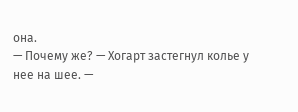она.
— Почему же? — Хогарт застегнул колье у нее на шее. —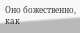Оно божественно, как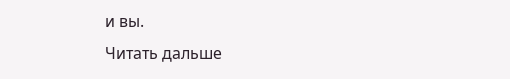и вы.
Читать дальше